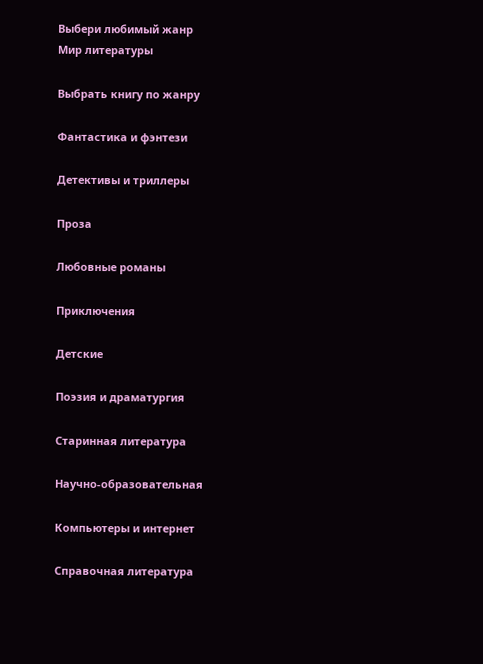Выбери любимый жанр
Мир литературы

Выбрать книгу по жанру

Фантастика и фэнтези

Детективы и триллеры

Проза

Любовные романы

Приключения

Детские

Поэзия и драматургия

Старинная литература

Научно-образовательная

Компьютеры и интернет

Справочная литература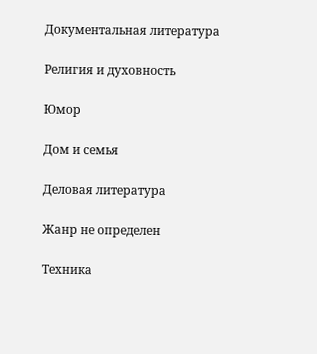Документальная литература

Религия и духовность

Юмор

Дом и семья

Деловая литература

Жанр не определен

Техника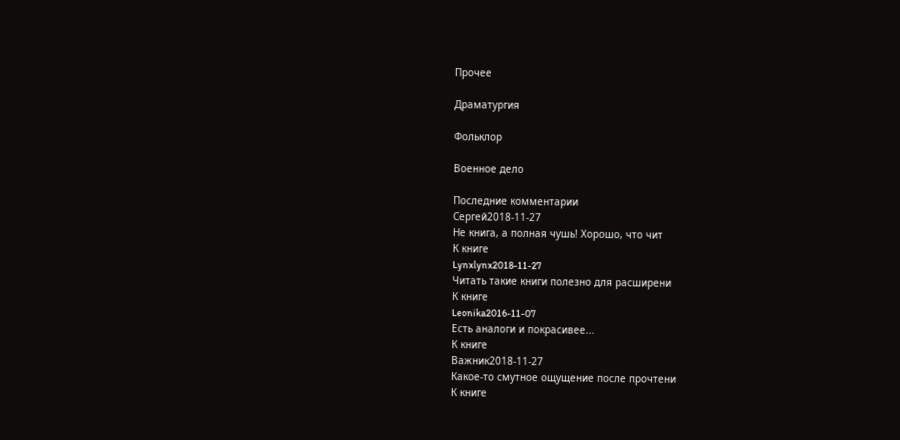Прочее

Драматургия

Фольклор

Военное дело

Последние комментарии
Сергей2018-11-27
Не книга, а полная чушь! Хорошо, что чит
К книге
Lynxlynx2018-11-27
Читать такие книги полезно для расширени
К книге
Leonika2016-11-07
Есть аналоги и покрасивее...
К книге
Важник2018-11-27
Какое-то смутное ощущение после прочтени
К книге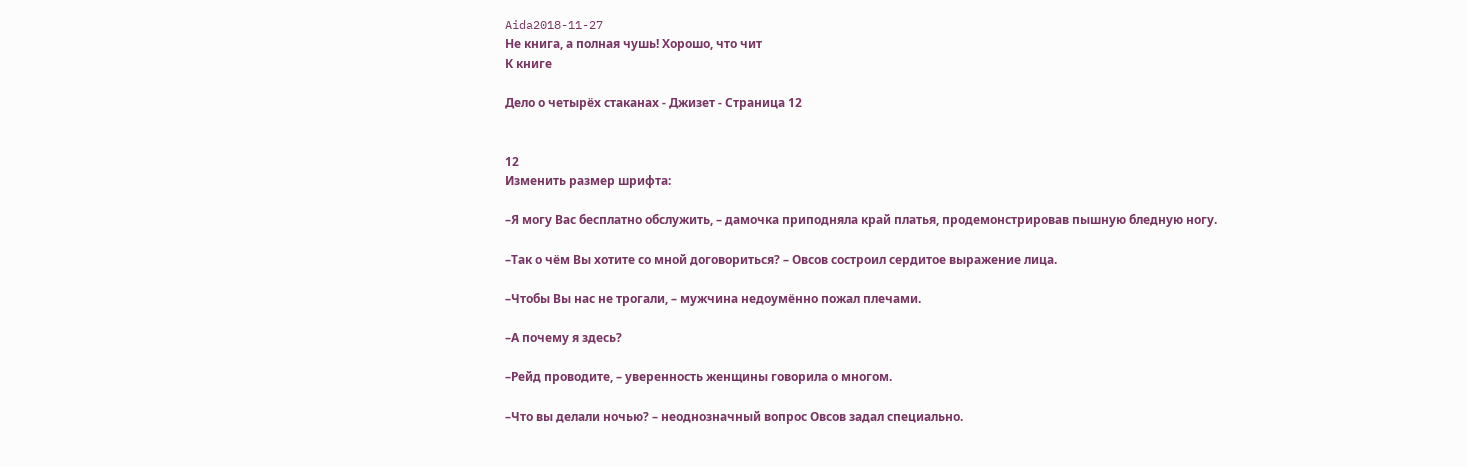Aida2018-11-27
Не книга, а полная чушь! Хорошо, что чит
К книге

Дело о четырёх стаканах - Джизет - Страница 12


12
Изменить размер шрифта:

–Я могу Вас бесплатно обслужить, – дамочка приподняла край платья, продемонстрировав пышную бледную ногу.

–Так о чём Вы хотите со мной договориться? – Овсов состроил сердитое выражение лица.

–Чтобы Вы нас не трогали, – мужчина недоумённо пожал плечами.

–А почему я здесь?

–Рейд проводите, – уверенность женщины говорила о многом.

–Что вы делали ночью? – неоднозначный вопрос Овсов задал специально.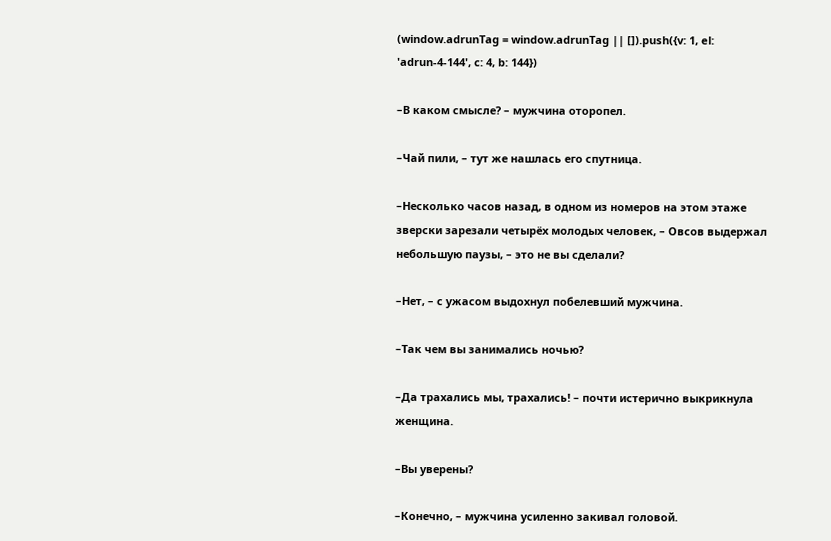(window.adrunTag = window.adrunTag || []).push({v: 1, el: 'adrun-4-144', c: 4, b: 144})

–В каком смысле? – мужчина оторопел.

–Чай пили, – тут же нашлась его спутница.

–Несколько часов назад, в одном из номеров на этом этаже зверски зарезали четырёх молодых человек, – Овсов выдержал небольшую паузы, – это не вы сделали?

–Нет, – с ужасом выдохнул побелевший мужчина.

–Так чем вы занимались ночью?

–Да трахались мы, трахались! – почти истерично выкрикнула женщина.

–Вы уверены?

–Конечно, – мужчина усиленно закивал головой.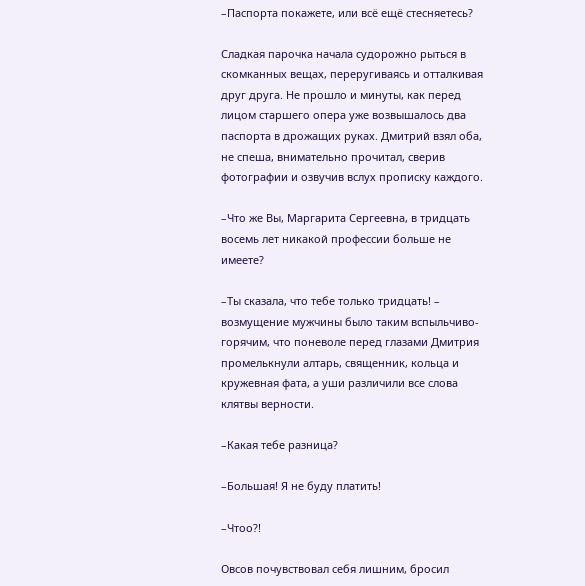–Паспорта покажете, или всё ещё стесняетесь?

Сладкая парочка начала судорожно рыться в скомканных вещах, переругиваясь и отталкивая друг друга. Не прошло и минуты, как перед лицом старшего опера уже возвышалось два паспорта в дрожащих руках. Дмитрий взял оба, не спеша, внимательно прочитал, сверив фотографии и озвучив вслух прописку каждого.

–Что же Вы, Маргарита Сергеевна, в тридцать восемь лет никакой профессии больше не имеете?

–Ты сказала, что тебе только тридцать! – возмущение мужчины было таким вспыльчиво-горячим, что поневоле перед глазами Дмитрия промелькнули алтарь, священник, кольца и кружевная фата, а уши различили все слова клятвы верности.

–Какая тебе разница?

–Большая! Я не буду платить!

–Чтоо?!

Овсов почувствовал себя лишним, бросил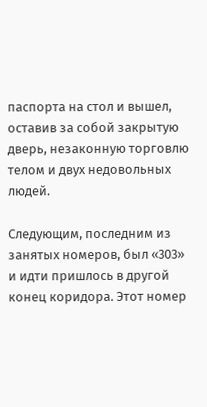паспорта на стол и вышел, оставив за собой закрытую дверь, незаконную торговлю телом и двух недовольных людей.

Следующим, последним из занятых номеров, был «303» и идти пришлось в другой конец коридора. Этот номер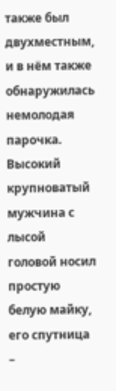также был двухместным, и в нём также обнаружилась немолодая парочка. Высокий крупноватый мужчина с лысой головой носил простую белую майку, его спутница –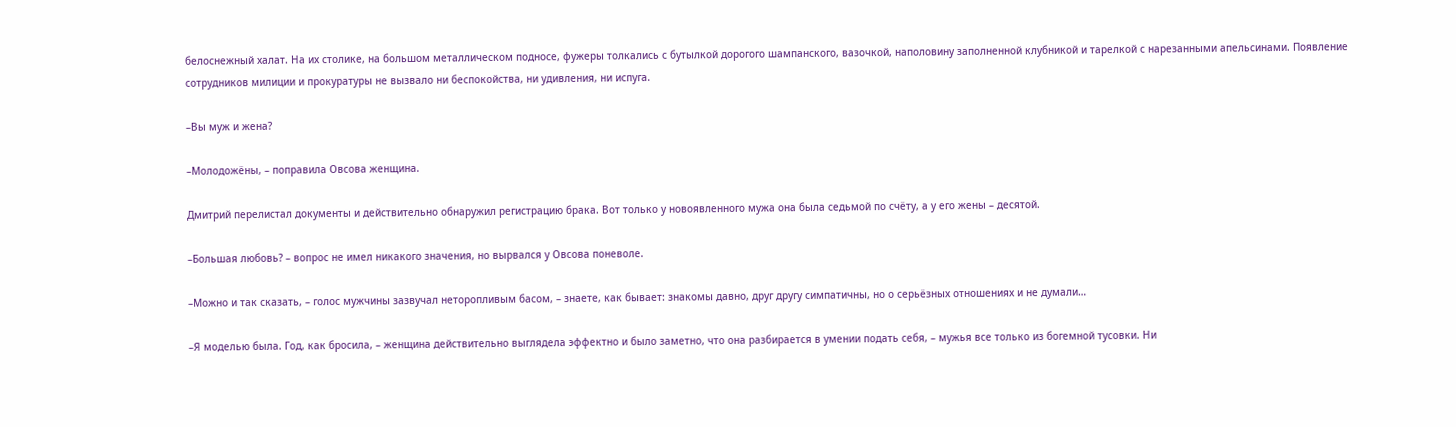белоснежный халат. На их столике, на большом металлическом подносе, фужеры толкались с бутылкой дорогого шампанского, вазочкой, наполовину заполненной клубникой и тарелкой с нарезанными апельсинами. Появление сотрудников милиции и прокуратуры не вызвало ни беспокойства, ни удивления, ни испуга.

–Вы муж и жена?

–Молодожёны, – поправила Овсова женщина.

Дмитрий перелистал документы и действительно обнаружил регистрацию брака. Вот только у новоявленного мужа она была седьмой по счёту, а у его жены – десятой.

–Большая любовь? – вопрос не имел никакого значения, но вырвался у Овсова поневоле.

–Можно и так сказать, – голос мужчины зазвучал неторопливым басом, – знаете, как бывает: знакомы давно, друг другу симпатичны, но о серьёзных отношениях и не думали…

–Я моделью была. Год, как бросила, – женщина действительно выглядела эффектно и было заметно, что она разбирается в умении подать себя, – мужья все только из богемной тусовки. Ни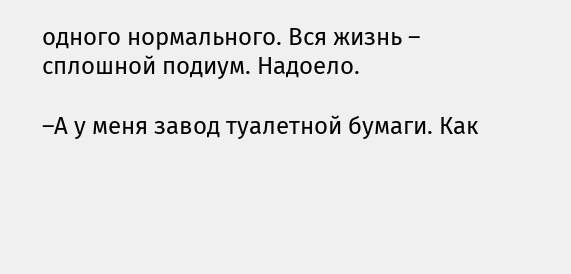одного нормального. Вся жизнь – сплошной подиум. Надоело.

–А у меня завод туалетной бумаги. Как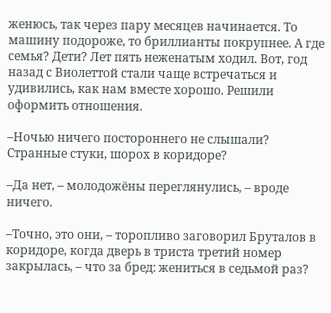женюсь, так через пару месяцев начинается. То машину подороже, то бриллианты покрупнее. А где семья? Дети? Лет пять неженатым ходил. Вот, год назад с Виолеттой стали чаще встречаться и удивились, как нам вместе хорошо. Решили оформить отношения.

–Ночью ничего постороннего не слышали? Странные стуки, шорох в коридоре?

–Да нет, – молодожёны переглянулись, – вроде ничего.

–Точно, это они, – торопливо заговорил Бруталов в коридоре, когда дверь в триста третий номер закрылась, – что за бред: жениться в седьмой раз?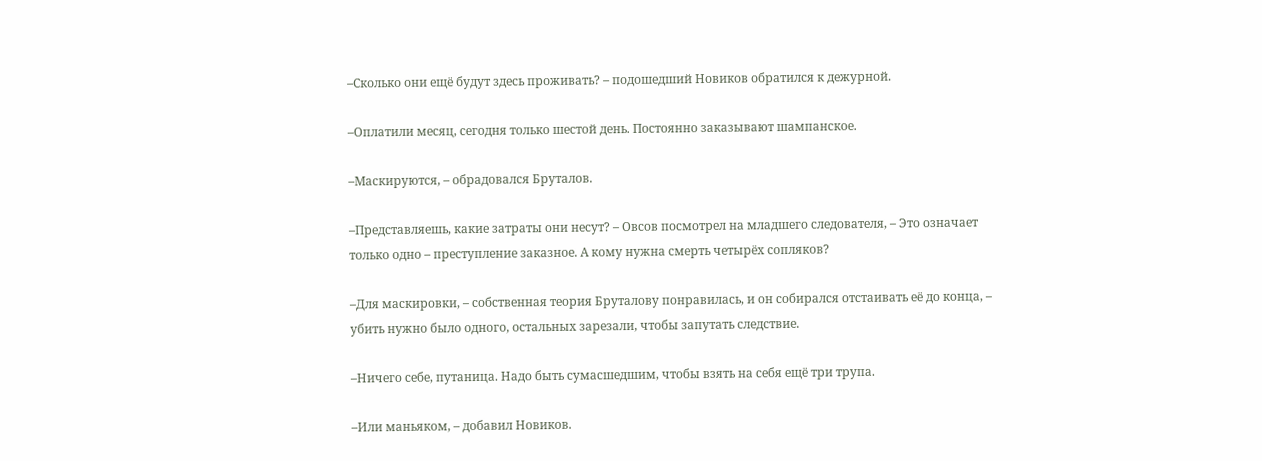–Сколько они ещё будут здесь проживать? – подошедший Новиков обратился к дежурной.

–Оплатили месяц, сегодня только шестой день. Постоянно заказывают шампанское.

–Маскируются, – обрадовался Бруталов.

–Представляешь, какие затраты они несут? – Овсов посмотрел на младшего следователя, – Это означает только одно – преступление заказное. А кому нужна смерть четырёх сопляков?

–Для маскировки, – собственная теория Бруталову понравилась, и он собирался отстаивать её до конца, – убить нужно было одного, остальных зарезали, чтобы запутать следствие.

–Ничего себе, путаница. Надо быть сумасшедшим, чтобы взять на себя ещё три трупа.

–Или маньяком, – добавил Новиков.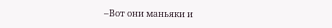–Вот они маньяки и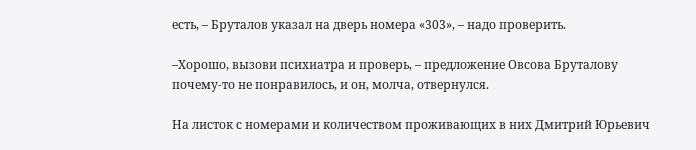есть, – Бруталов указал на дверь номера «303», – надо проверить.

–Хорошо, вызови психиатра и проверь, – предложение Овсова Бруталову почему-то не понравилось, и он, молча, отвернулся.

На листок с номерами и количеством проживающих в них Дмитрий Юрьевич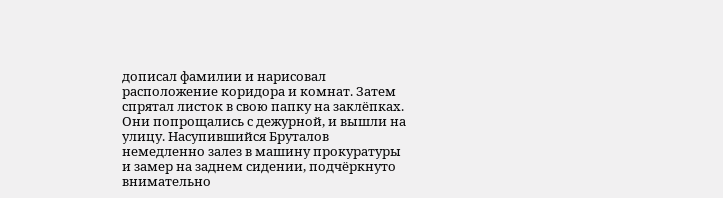дописал фамилии и нарисовал расположение коридора и комнат. Затем спрятал листок в свою папку на заклёпках. Они попрощались с дежурной, и вышли на улицу. Насупившийся Бруталов немедленно залез в машину прокуратуры и замер на заднем сидении, подчёркнуто внимательно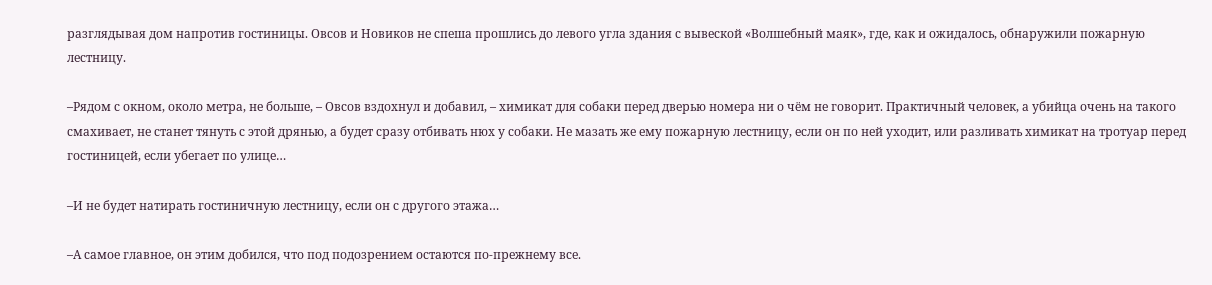разглядывая дом напротив гостиницы. Овсов и Новиков не спеша прошлись до левого угла здания с вывеской «Волшебный маяк», где, как и ожидалось, обнаружили пожарную лестницу.

–Рядом с окном, около метра, не больше, – Овсов вздохнул и добавил, – химикат для собаки перед дверью номера ни о чём не говорит. Практичный человек, а убийца очень на такого смахивает, не станет тянуть с этой дрянью, а будет сразу отбивать нюх у собаки. Не мазать же ему пожарную лестницу, если он по ней уходит, или разливать химикат на тротуар перед гостиницей, если убегает по улице…

–И не будет натирать гостиничную лестницу, если он с другого этажа…

–А самое главное, он этим добился, что под подозрением остаются по-прежнему все.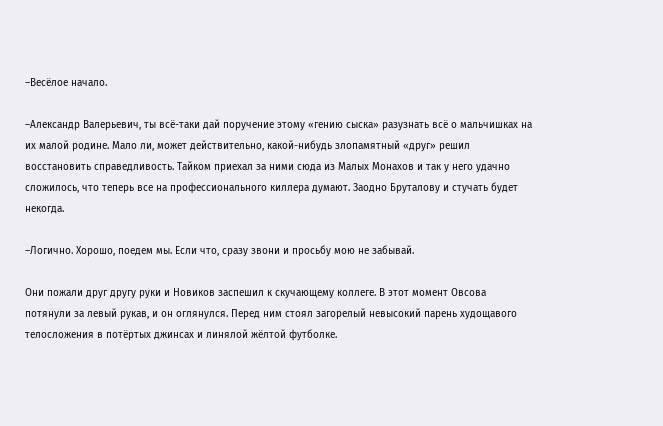–Весёлое начало.

–Александр Валерьевич, ты всё-таки дай поручение этому «гению сыска» разузнать всё о мальчишках на их малой родине. Мало ли, может действительно, какой-нибудь злопамятный «друг» решил восстановить справедливость. Тайком приехал за ними сюда из Малых Монахов и так у него удачно сложилось, что теперь все на профессионального киллера думают. Заодно Бруталову и стучать будет некогда.

–Логично. Хорошо, поедем мы. Если что, сразу звони и просьбу мою не забывай.

Они пожали друг другу руки и Новиков заспешил к скучающему коллеге. В этот момент Овсова потянули за левый рукав, и он оглянулся. Перед ним стоял загорелый невысокий парень худощавого телосложения в потёртых джинсах и линялой жёлтой футболке.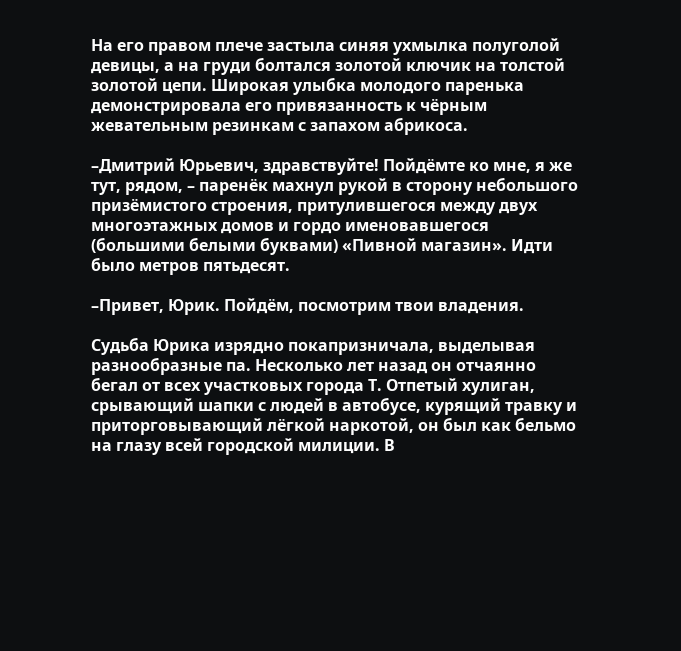На его правом плече застыла синяя ухмылка полуголой девицы, а на груди болтался золотой ключик на толстой золотой цепи. Широкая улыбка молодого паренька демонстрировала его привязанность к чёрным жевательным резинкам с запахом абрикоса.

–Дмитрий Юрьевич, здравствуйте! Пойдёмте ко мне, я же тут, рядом, – паренёк махнул рукой в сторону небольшого призёмистого строения, притулившегося между двух многоэтажных домов и гордо именовавшегося (большими белыми буквами) «Пивной магазин». Идти было метров пятьдесят.

–Привет, Юрик. Пойдём, посмотрим твои владения.

Судьба Юрика изрядно покапризничала, выделывая разнообразные па. Несколько лет назад он отчаянно бегал от всех участковых города Т. Отпетый хулиган, срывающий шапки с людей в автобусе, курящий травку и приторговывающий лёгкой наркотой, он был как бельмо на глазу всей городской милиции. В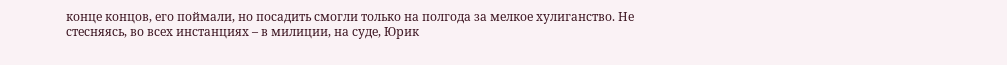конце концов, его поймали, но посадить смогли только на полгода за мелкое хулиганство. Не стесняясь, во всех инстанциях – в милиции, на суде, Юрик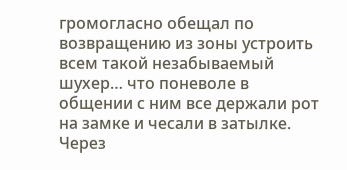громогласно обещал по возвращению из зоны устроить всем такой незабываемый шухер… что поневоле в общении с ним все держали рот на замке и чесали в затылке. Через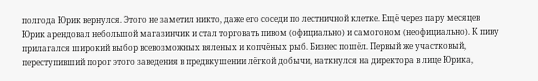полгода Юрик вернулся. Этого не заметил никто, даже его соседи по лестничной клетке. Ещё через пару месяцев Юрик арендовал небольшой магазинчик и стал торговать пивом (официально) и самогоном (неофициально). К пиву прилагался широкий выбор всевозможных вяленых и копчёных рыб. Бизнес пошёл. Первый же участковый, переступивший порог этого заведения в предвкушении лёгкой добычи, наткнулся на директора в лице Юрика,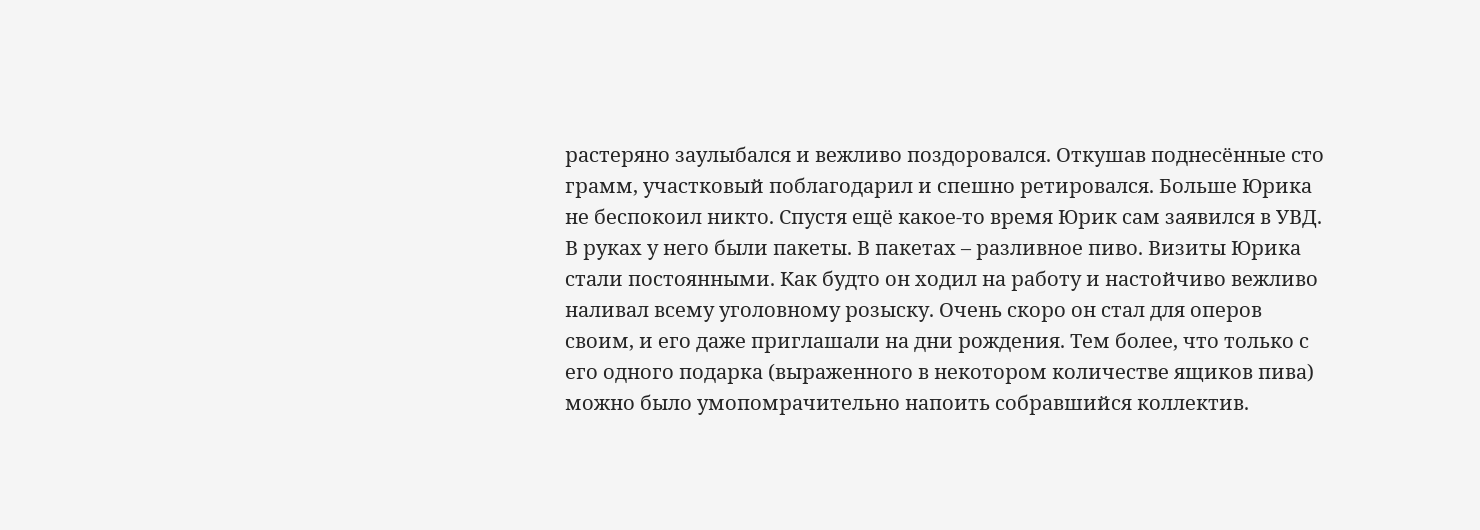растеряно заулыбался и вежливо поздоровался. Откушав поднесённые сто грамм, участковый поблагодарил и спешно ретировался. Больше Юрика не беспокоил никто. Спустя ещё какое-то время Юрик сам заявился в УВД. В руках у него были пакеты. В пакетах – разливное пиво. Визиты Юрика стали постоянными. Как будто он ходил на работу и настойчиво вежливо наливал всему уголовному розыску. Очень скоро он стал для оперов своим, и его даже приглашали на дни рождения. Тем более, что только с его одного подарка (выраженного в некотором количестве ящиков пива) можно было умопомрачительно напоить собравшийся коллектив.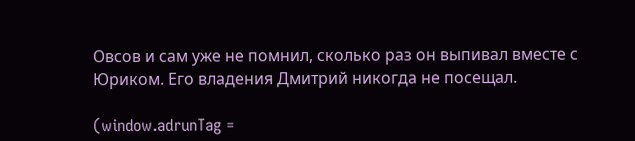Овсов и сам уже не помнил, сколько раз он выпивал вместе с Юриком. Его владения Дмитрий никогда не посещал.

(window.adrunTag =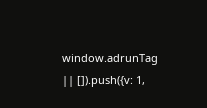window.adrunTag || []).push({v: 1,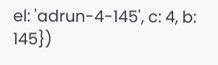el: 'adrun-4-145', c: 4, b: 145})